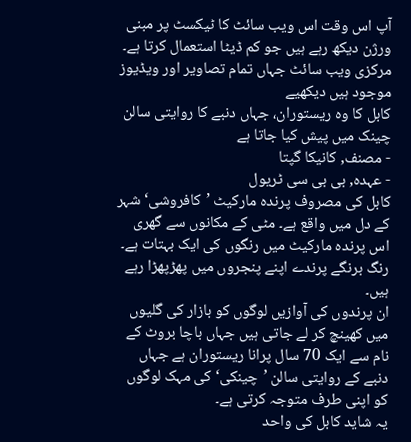آپ اس وقت اس ویب سائٹ کا ٹیکسٹ پر مبنی ورژن دیکھ رہے ہیں جو کم ڈیٹا استعمال کرتا ہے۔ مرکزی ویب سائٹ جہاں تمام تصاویر اور ویڈیوز موجود ہیں دیکھیے
کابل کا وہ ریستوران، جہاں دنبے کا روایتی سالن چینک میں پیش کیا جاتا ہے
- مصنف, کانیکا گپتا
- عہدہ, بی بی سی ٹریول
کابل کی مصروف پرندہ مارکیٹ ’کافروشی‘ شہر کے دل میں واقع ہے۔ مٹی کے مکانوں سے گھری اس پرندہ مارکیٹ میں رنگوں کی ایک بہتات ہے۔ رنگ برنگے پرندے اپنے پنجروں میں پھڑپھڑا رہے ہیں۔
ان پرندوں کی آوازیں لوگوں کو بازار کی گلیوں میں کھینچ کر لے جاتی ہیں جہاں باچا بروٹ کے نام سے ایک 70 سال پرانا ریستوران ہے جہاں دنبے کے روایتی سالن ’چینکی‘ کی مہک لوگوں کو اپنی طرف متوجہ کرتی ہے۔
یہ شاید کابل کی واحد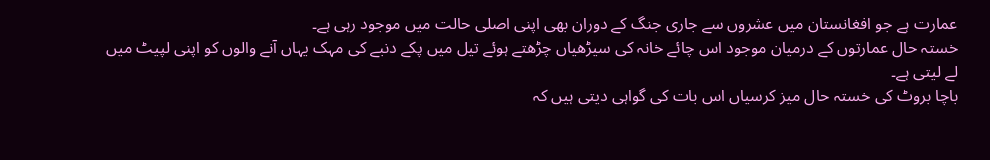عمارت ہے جو افغانستان میں عشروں سے جاری جنگ کے دوران بھی اپنی اصلی حالت میں موجود رہی ہے۔
خستہ حال عمارتوں کے درمیان موجود اس چائے خانہ کی سیڑھیاں چڑھتے ہوئے تیل میں پکے دنبے کی مہک یہاں آنے والوں کو اپنی لپیٹ میں لے لیتی ہے۔
باچا بروٹ کی خستہ حال میز کرسیاں اس بات کی گواہی دیتی ہیں کہ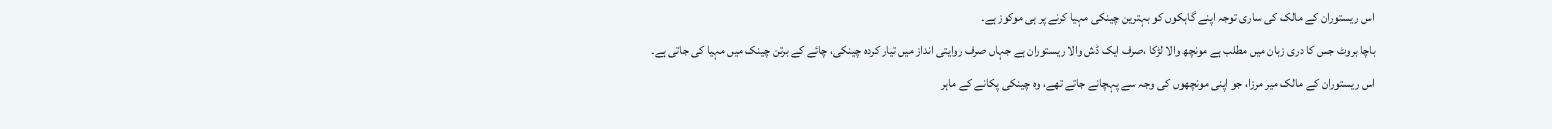اس ریستوران کے مالک کی ساری توجہ اپنے گاہکوں کو بہترین چینکی مہیا کرنے پر ہی موکوز ہے۔
باچا بروٹ جس کا دری زبان میں مطلب ہے مونچھ والا لڑکا ،صرف ایک ڈش والا ریستوران ہے جہاں صرف روایتی انداز میں تیار کردہ چینکی، چائے کے برتن چینک میں مہیا کی جاتی ہے۔
اس ریستوران کے مالک میر مرزا، جو اپنی مونچھوں کی وجہ سے پہچانے جاتے تھے، وہ چینکی پکانے کے ماہر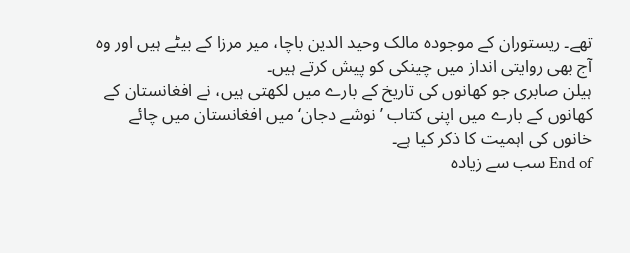تھے۔ ریستوران کے موجودہ مالک وحید الدین باچا، میر مرزا کے بیٹے ہیں اور وہ آج بھی روایتی انداز میں چینکی کو پیش کرتے ہیں۔
ہیلن صابری جو کھانوں کی تاریخ کے بارے میں لکھتی ہیں، نے افغانستان کے کھانوں کے بارے میں اپنی کتاب ’نوشے دجان‘ میں افغانستان میں چائے خانوں کی اہمیت کا ذکر کیا ہے۔
End of سب سے زیادہ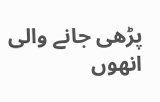پڑھی جانے والی
انھوں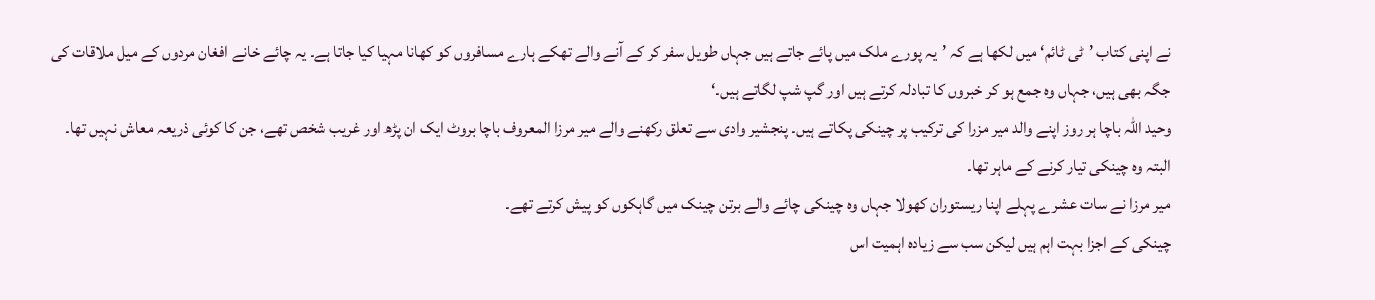نے اپنی کتاب ’ٹی ٹائم‘ میں لکھا ہے کہ ’یہ پورے ملک میں پائے جاتے ہیں جہاں طویل سفر کر کے آنے والے تھکے ہارے مسافروں کو کھانا مہیا کیا جاتا ہے۔ یہ چائے خانے افغان مردوں کے میل ملاقات کی جگہ بھی ہیں، جہاں وہ جمع ہو کر خبروں کا تبادلہ کرتے ہیں اور گپ شپ لگاتے ہیں۔‘
وحید اللہ باچا ہر روز اپنے والد میر مزرا کی ترکیب پر چینکی پکاتے ہیں۔ پنجشیر وادی سے تعلق رکھنے والے میر مرزا المعروف باچا بروٹ ایک ان پڑھ اور غریب شخص تھے، جن کا کوئی ذریعہ معاش نہیں تھا۔ البتہ وہ چینکی تیار کرنے کے ماہر تھا۔
میر مرزا نے سات عشرے پہلے اپنا ریستوران کھولا جہاں وہ چینکی چائے والے برتن چینک میں گاہکوں کو پیش کرتے تھے۔
چینکی کے اجزا بہت اہم ہیں لیکن سب سے زیادہ اہمیت اس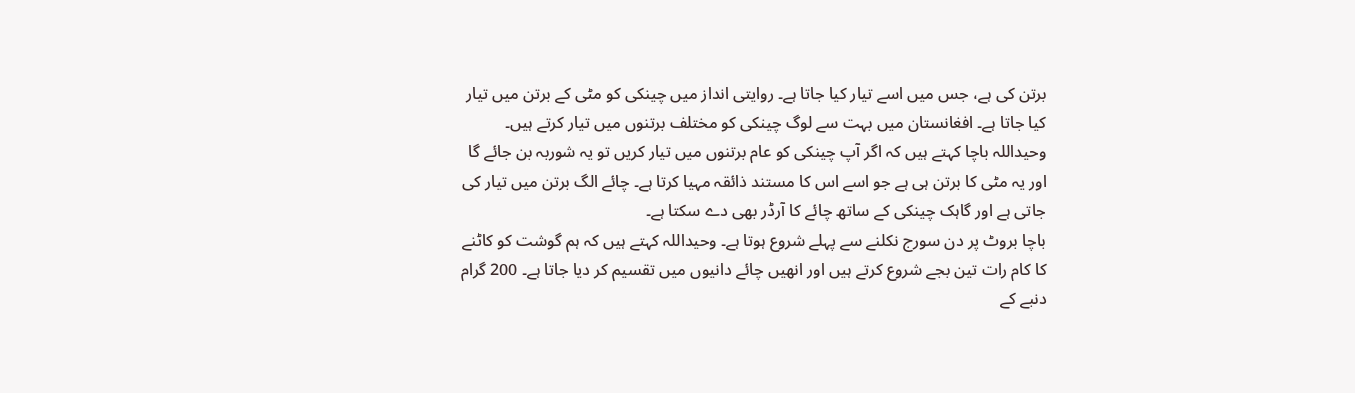برتن کی ہے، جس میں اسے تیار کیا جاتا ہے۔ روایتی انداز میں چینکی کو مٹی کے برتن میں تیار کیا جاتا ہے۔ افغانستان میں بہت سے لوگ چینکی کو مختلف برتنوں میں تیار کرتے ہیں۔
وحیداللہ باچا کہتے ہیں کہ اگر آپ چینکی کو عام برتنوں میں تیار کریں تو یہ شوربہ بن جائے گا اور یہ مٹی کا برتن ہی ہے جو اسے اس کا مستند ذائقہ مہیا کرتا ہے۔ چائے الگ برتن میں تیار کی جاتی ہے اور گاہک چینکی کے ساتھ چائے کا آرڈر بھی دے سکتا ہے۔
باچا بروٹ پر دن سورج نکلنے سے پہلے شروع ہوتا ہے۔ وحیداللہ کہتے ہیں کہ ہم گوشت کو کاٹنے کا کام رات تین بجے شروع کرتے ہیں اور انھیں چائے دانیوں میں تقسیم کر دیا جاتا ہے۔ 200 گرام دنبے کے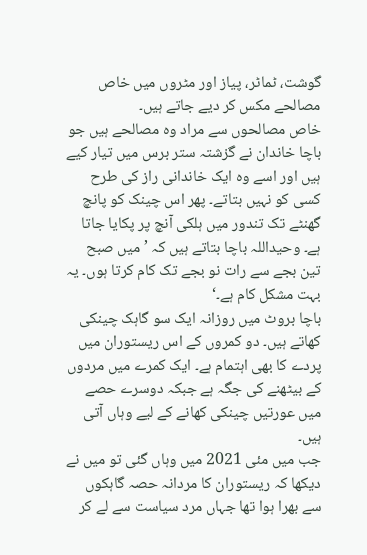گوشت، ٹماٹر، پیاز اور مٹروں میں خاص مصالحے مکس کر دیے جاتے ہیں۔
خاص مصالحوں سے مراد وہ مصالحے ہیں جو باچا خاندان نے گزشتہ ستر برس میں تیار کیے ہیں اور اسے وہ ایک خاندانی راز کی طرح کسی کو نہیں بتاتے۔ پھر اس چینک کو پانچ گھنٹے تک تندور میں ہلکی آنچ پر پکایا جاتا ہے۔ وحیداللہ باچا بتاتے ہیں کہ ’میں صبح تین بجے سے رات نو بجے تک کام کرتا ہوں۔ یہ بہت مشکل کام ہے۔‘
باچا بروٹ میں روزانہ ایک سو گاہک چینکی کھاتے ہیں۔ دو کمروں کے اس ریستوران میں پردے کا بھی اہتمام ہے۔ ایک کمرے میں مردوں کے بیٹھنے کی جگہ ہے جبکہ دوسرے حصے میں عورتیں چینکی کھانے کے لیے وہاں آتی ہیں۔
جب میں مئی 2021 میں وہاں گئی تو میں نے دیکھا کہ ریستوران کا مردانہ حصہ گاہکوں سے بھرا ہوا تھا جہاں مرد سیاست سے لے کر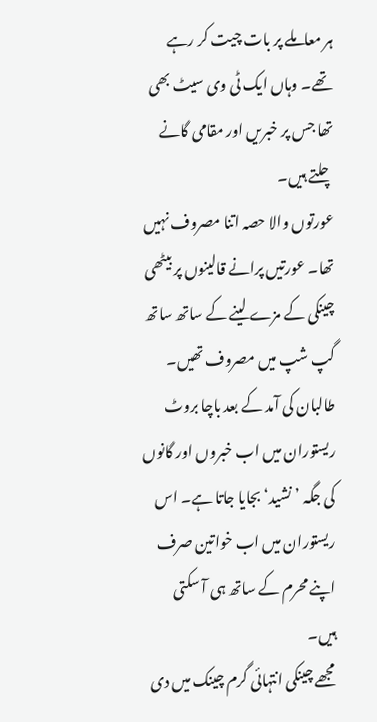ہر معاملے پر بات چیت کر رہے تھے۔ وہاں ایک ٹی وی سیٹ بھی تھا جس پر خبریں اور مقامی گانے چلتے ہیں۔
عورتوں والا حصہ اتنا مصروف نہیں تھا۔ عورتیں پرانے قالینوں پر بیٹھی چینکی کے مزے لینے کے ساتھ ساتھ گپ شپ میں مصروف تھیں۔
طالبان کی آمد کے بعد باچا بروٹ ریستوران میں اب خبروں اور گانوں کی جگہ ’نشید‘ بجایا جاتا ہے۔ اس ریستوران میں اب خواتین صرف اپنے محرم کے ساتھ ہی آ سکتی ہیں۔
مجھے چینکی انتہائی گرم چینک میں دی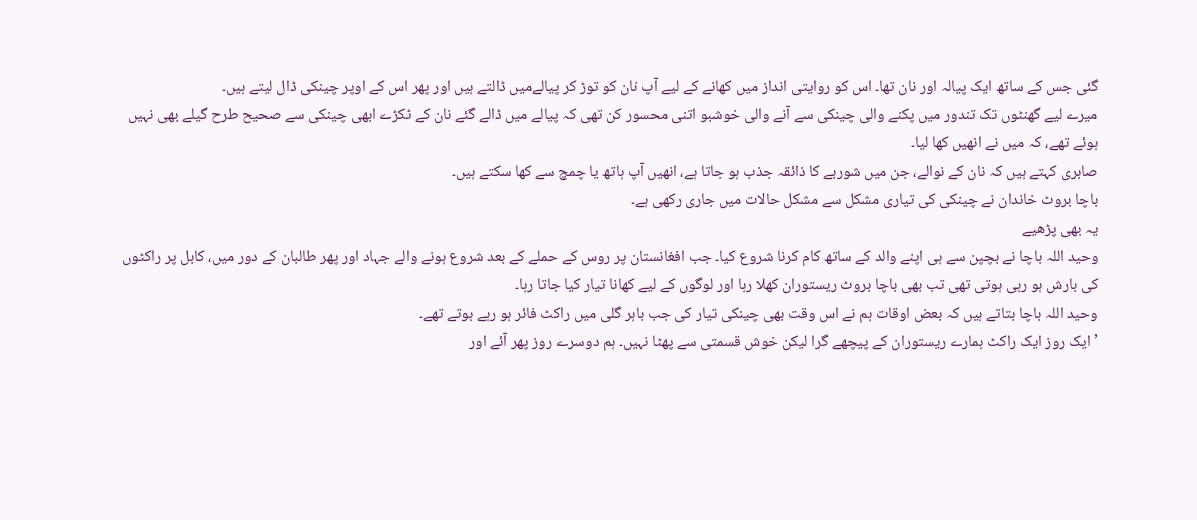گئی جس کے ساتھ ایک پیالہ اور نان تھا۔ اس کو روایتی انداز میں کھانے کے لیے آپ نان کو توڑ کر پیالےمیں ڈالتے ہیں اور پھر اس کے اوپر چینکی ڈال لیتے ہیں۔
میرے لیے گھنٹوں تک تندور میں پکنے والی چینکی سے آنے والی خوشبو اتنی محسور کن تھی کہ پیالے میں ڈالے گئے نان کے ٹکڑے ابھی چینکی سے صحیح طرح گیلے بھی نہیں ہوئے تھے، کہ میں نے انھیں کھا لیا۔
صابری کہتے ہیں کہ نان کے نوالے، جن میں شوربے کا ذائقہ جذب ہو جاتا ہے، انھیں آپ ہاتھ یا چمچ سے کھا سکتے ہیں۔
باچا بروٹ خاندان نے چینکی کی تیاری مشکل سے مشکل حالات میں جاری رکھی ہے۔
یہ بھی پڑھیے
وحید اللہ باچا نے بچپن سے ہی اپنے والد کے ساتھ کام کرنا شروع کیا۔ جب افغانستان پر روس کے حملے کے بعد شروع ہونے والے جہاد اور پھر طالبان کے دور میں، کابل پر راکٹوں کی بارش ہو رہی ہوتی تھی تب بھی باچا بروٹ ریستوران کھلا رہا اور لوگوں کے لیے کھانا تیار کیا جاتا رہا۔
وحید اللہ باچا بتاتے ہیں کہ بعض اوقات ہم نے اس وقت بھی چینکی تیار کی جب باہر گلی میں راکٹ فائر ہو رہے ہوتے تھے۔
’ایک روز ایک راکٹ ہمارے ریستوران کے پیچھے گرا لیکن خوش قسمتی سے پھٹا نہیں۔ ہم دوسرے روز پھر آئے اور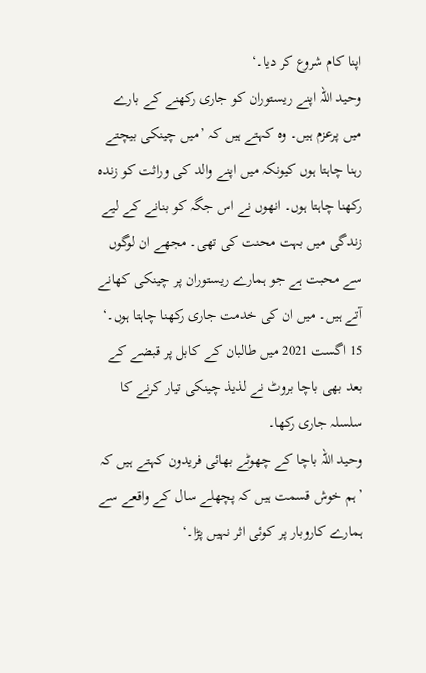اپنا کام شروع کر دیا۔‘
وحید اللہ اپنے ریستوران کو جاری رکھنے کے بارے میں پرعزم ہیں۔ وہ کہتے ہیں کہ ’میں چینکی بیچتے رہنا چاہتا ہوں کیونکہ میں اپنے والد کی وراثت کو زندہ رکھنا چاہتا ہوں۔ انھوں نے اس جگہ کو بنانے کے لیے زندگی میں بہت محنت کی تھی۔ مجھے ان لوگوں سے محبت ہے جو ہمارے ریستوران پر چینکی کھانے آتے ہیں۔ میں ان کی خدمت جاری رکھنا چاہتا ہوں۔‘
15 اگست 2021 میں طالبان کے کابل پر قبضے کے بعد بھی باچا بروٹ نے لذیذ چینکی تیار کرنے کا سلسلہ جاری رکھا۔
وحید اللہ باچا کے چھوٹے بھائی فریدون کہتے ہیں کہ ’ہم خوش قسمت ہیں کہ پچھلے سال کے واقعے سے ہمارے کاروبار پر کوئی اثر نہیں پڑا۔‘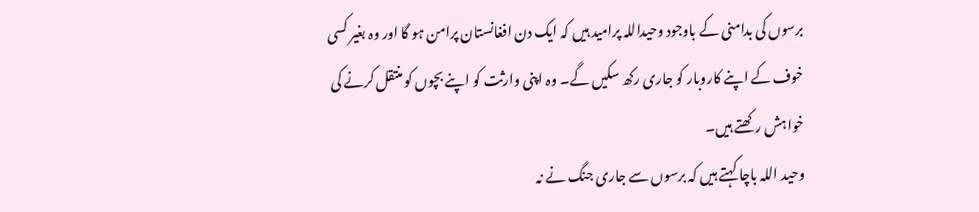برسوں کی بدامنی کے باوجود وحیداللہ پرامید ہیں کہ ایک دن افغانستان پرامن ہو گا اور وہ بغیر کسی خوف کے اپنے کاروبار کو جاری رکھ سکیں گے۔ وہ اپنی وارثت کو اپنے بچوں کو منتقل کرنے کی خواہش رکھتے ہیں۔
وحید اللہ باچا کہتے ہیں کہ برسوں سے جاری جنگ نے نہ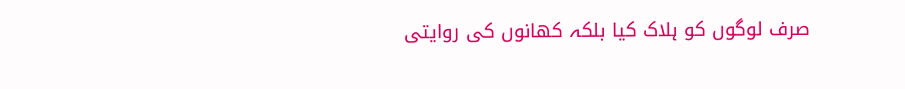صرف لوگوں کو ہلاک کیا بلکہ کھانوں کی روایتی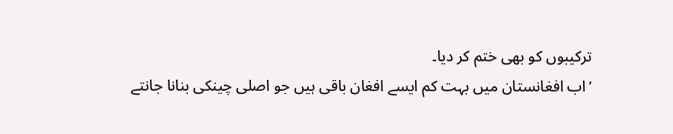ترکیبوں کو بھی ختم کر دیا۔
’اب افغانستان میں بہت کم ایسے افغان باقی ہیں جو اصلی چینکی بنانا جانتے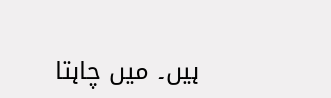ہیں۔ میں چاہتا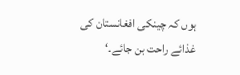ہوں کہ چینکی افغانستان کی غذائے راحت بن جائے۔‘